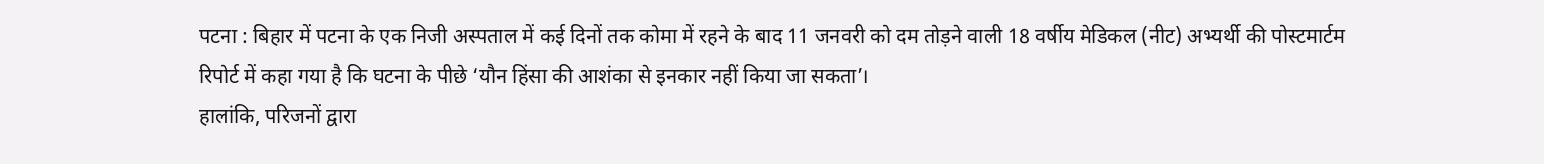पटना : बिहार में पटना के एक निजी अस्पताल में कई दिनों तक कोमा में रहने के बाद 11 जनवरी को दम तोड़ने वाली 18 वर्षीय मेडिकल (नीट) अभ्यर्थी की पोस्टमार्टम रिपोर्ट में कहा गया है कि घटना के पीछे ‘यौन हिंसा की आशंका से इनकार नहीं किया जा सकता’।
हालांकि, परिजनों द्वारा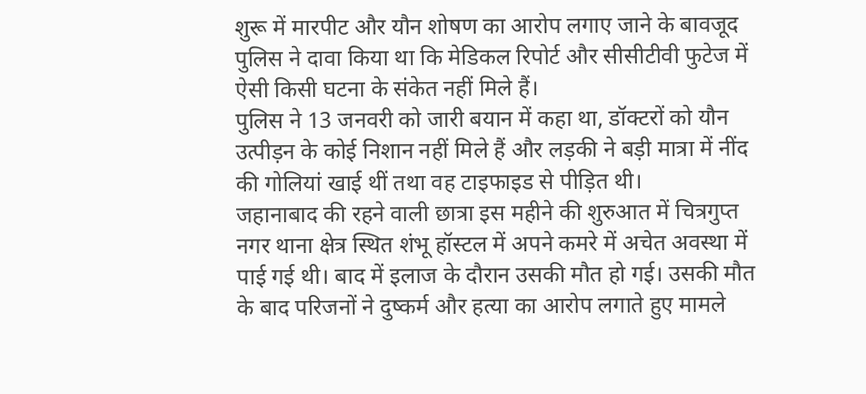शुरू में मारपीट और यौन शोषण का आरोप लगाए जाने के बावजूद पुलिस ने दावा किया था कि मेडिकल रिपोर्ट और सीसीटीवी फुटेज में ऐसी किसी घटना के संकेत नहीं मिले हैं।
पुलिस ने 13 जनवरी को जारी बयान में कहा था, डॉक्टरों को यौन उत्पीड़न के कोई निशान नहीं मिले हैं और लड़की ने बड़ी मात्रा में नींद की गोलियां खाई थीं तथा वह टाइफाइड से पीड़ित थी।
जहानाबाद की रहने वाली छात्रा इस महीने की शुरुआत में चित्रगुप्त नगर थाना क्षेत्र स्थित शंभू हॉस्टल में अपने कमरे में अचेत अवस्था में पाई गई थी। बाद में इलाज के दौरान उसकी मौत हो गई। उसकी मौत के बाद परिजनों ने दुष्कर्म और हत्या का आरोप लगाते हुए मामले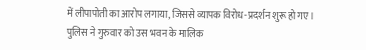में लीपापोती का आरोप लगाया, जिससे व्यापक विरोध-प्रदर्शन शुरू हो गए।
पुलिस ने गुरुवार को उस भवन के मालिक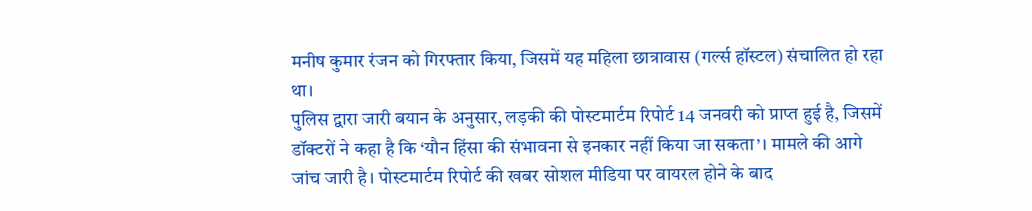मनीष कुमार रंजन को गिरफ्तार किया, जिसमें यह महिला छात्रावास (गर्ल्स हॉस्टल) संचालित हो रहा था।
पुलिस द्वारा जारी बयान के अनुसार, लड़की की पोस्टमार्टम रिपोर्ट 14 जनवरी को प्राप्त हुई है, जिसमें डॉक्टरों ने कहा है कि ‘यौन हिंसा की संभावना से इनकार नहीं किया जा सकता’। मामले की आगे जांच जारी है। पोस्टमार्टम रिपोर्ट की खबर सोशल मीडिया पर वायरल होने के बाद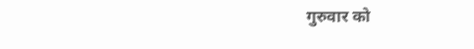गुरुवार को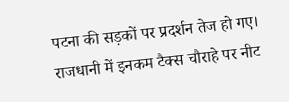पटना की सड़कों पर प्रदर्शन तेज हो गए।
राजधानी में इनकम टैक्स चौराहे पर नीट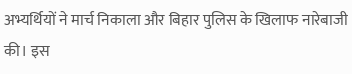अभ्यर्थियों ने मार्च निकाला और बिहार पुलिस के खिलाफ नारेबाजी की। इस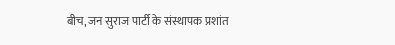बीच, जन सुराज पार्टी के संस्थापक प्रशांत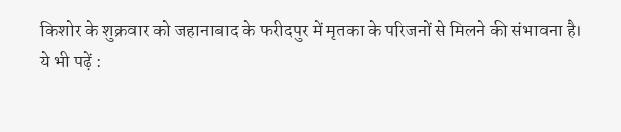किशोर के शुक्रवार को जहानाबाद के फरीदपुर में मृतका के परिजनों से मिलने की संभावना है।
ये भी पढ़ें :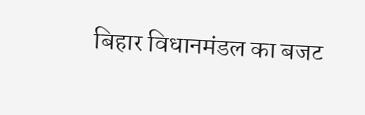बिहार विधानमंडल का बजट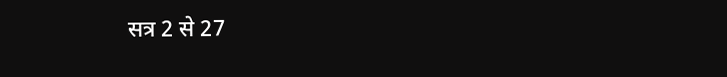सत्र 2 से 27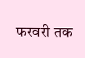फरवरी तक